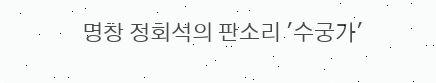명창 정회석의 판소리 '수궁가'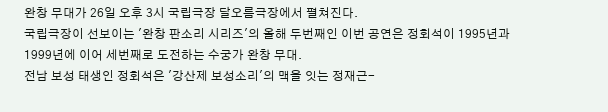완창 무대가 26일 오후 3시 국립극장 달오름극장에서 펼쳐진다.
국립극장이 선보이는 '완창 판소리 시리즈'의 올해 두번째인 이번 공연은 정회석이 1995년과 1999년에 이어 세번째로 도전하는 수궁가 완창 무대.
전남 보성 태생인 정회석은 '강산제 보성소리'의 맥을 잇는 정재근-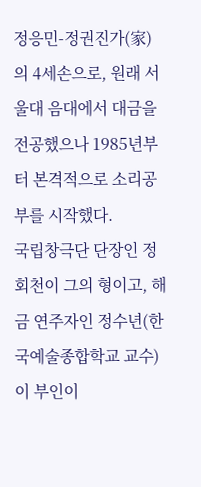정응민-정권진가(家)의 4세손으로, 원래 서울대 음대에서 대금을 전공했으나 1985년부터 본격적으로 소리공부를 시작했다.
국립창극단 단장인 정회천이 그의 형이고, 해금 연주자인 정수년(한국예술종합학교 교수)이 부인이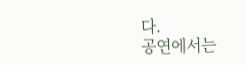다.
공연에서는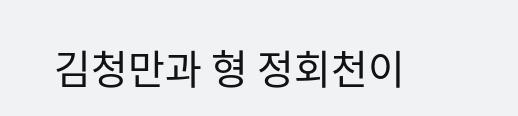김청만과 형 정회천이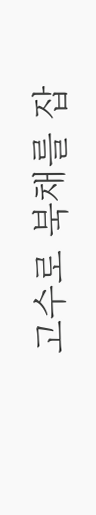고수로 북채를 잡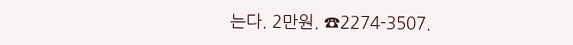는다. 2만원. ☎2274-3507.